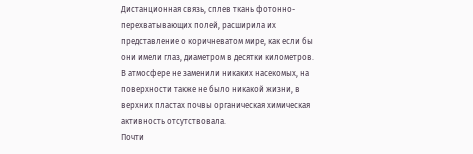Дистанционная связь, сплев ткань фотонно-перехватывающих полей, расширила их представление о коричневатом мире, как если бы они имели глаз, диаметром в десятки километров.
В атмосфере не заменили никаких насекомых, на поверхности также не было никакой жизни, в верхних пластах почвы органическая химическая активность отсутствовала.
Почти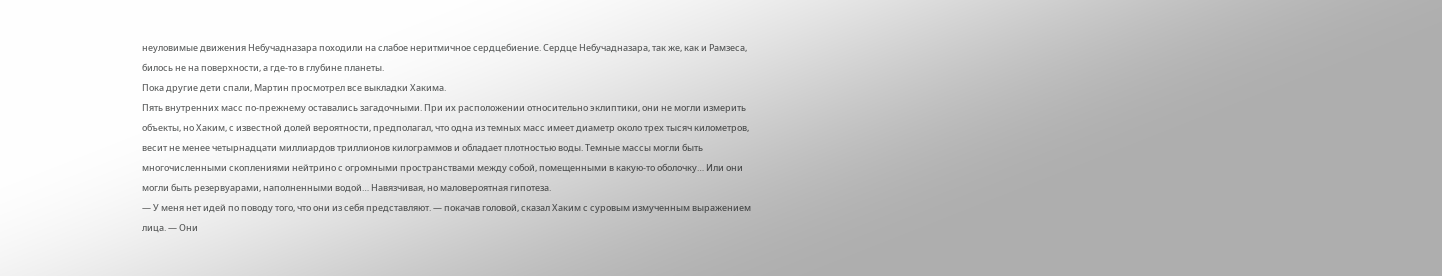неуловимые движения Небучадназара походили на слабое неритмичное сердцебиение. Сердце Небучадназара, так же, как и Рамзеса, билось не на поверхности, а где-то в глубине планеты.
Пока другие дети спали, Мартин просмотрел все выкладки Хакима.
Пять внутренних масс по-прежнему оставались загадочными. При их расположении относительно эклиптики, они не могли измерить объекты, но Хаким, с известной долей вероятности, предполагал, что одна из темных масс имеет диаметр около трех тысяч километров, весит не менее четырнадцати миллиардов триллионов килограммов и обладает плотностью воды. Темные массы могли быть многочисленными скоплениями нейтрино с огромными пространствами между собой, помещенными в какую-то оболочку… Или они могли быть резервуарами, наполненными водой… Навязчивая, но маловероятная гипотеза.
— У меня нет идей по поводу того, что они из себя представляют. — покачав головой, сказал Хаким с суровым измученным выражением лица. — Они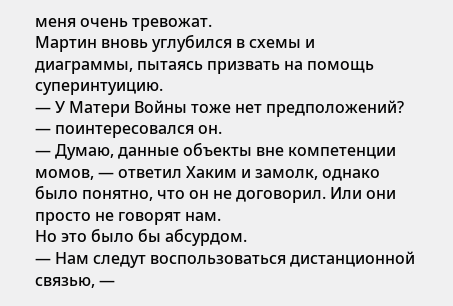меня очень тревожат.
Мартин вновь углубился в схемы и диаграммы, пытаясь призвать на помощь суперинтуицию.
— У Матери Войны тоже нет предположений? — поинтересовался он.
— Думаю, данные объекты вне компетенции момов, — ответил Хаким и замолк, однако было понятно, что он не договорил. Или они просто не говорят нам.
Но это было бы абсурдом.
— Нам следут воспользоваться дистанционной связью, —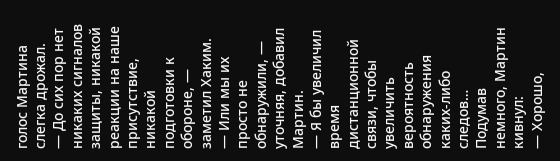голос Мартина слегка дрожал.
— До сих пор нет никаких сигналов защиты, никакой реакции на наше присутствие, никакой подготовки к обороне, — заметил Хаким.
— Или мы их просто не обнаружили, — уточняя, добавил Мартин.
— Я бы увеличил время дистанционной связи, чтобы увеличить вероятность обнаружения каких-либо следов…
Подумав немного, Мартин кивнул:
— Хорошо,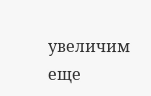увеличим еще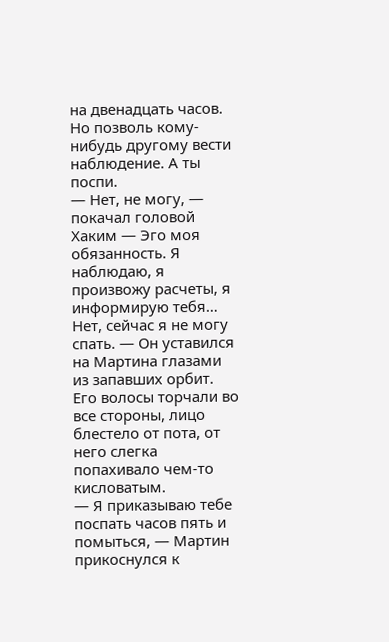на двенадцать часов. Но позволь кому-нибудь другому вести наблюдение. А ты поспи.
— Нет, не могу, — покачал головой Хаким — Эго моя обязанность. Я наблюдаю, я произвожу расчеты, я информирую тебя… Нет, сейчас я не могу спать. — Он уставился на Мартина глазами из запавших орбит. Его волосы торчали во все стороны, лицо блестело от пота, от него слегка попахивало чем-то кисловатым.
— Я приказываю тебе поспать часов пять и помыться, — Мартин прикоснулся к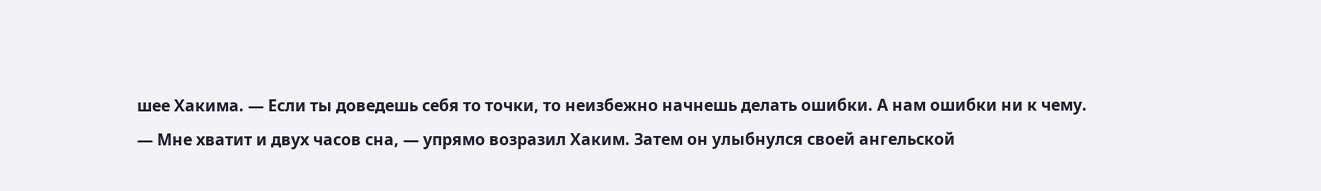шее Хакима. — Если ты доведешь себя то точки, то неизбежно начнешь делать ошибки. А нам ошибки ни к чему.
— Мне хватит и двух часов сна, — упрямо возразил Хаким. Затем он улыбнулся своей ангельской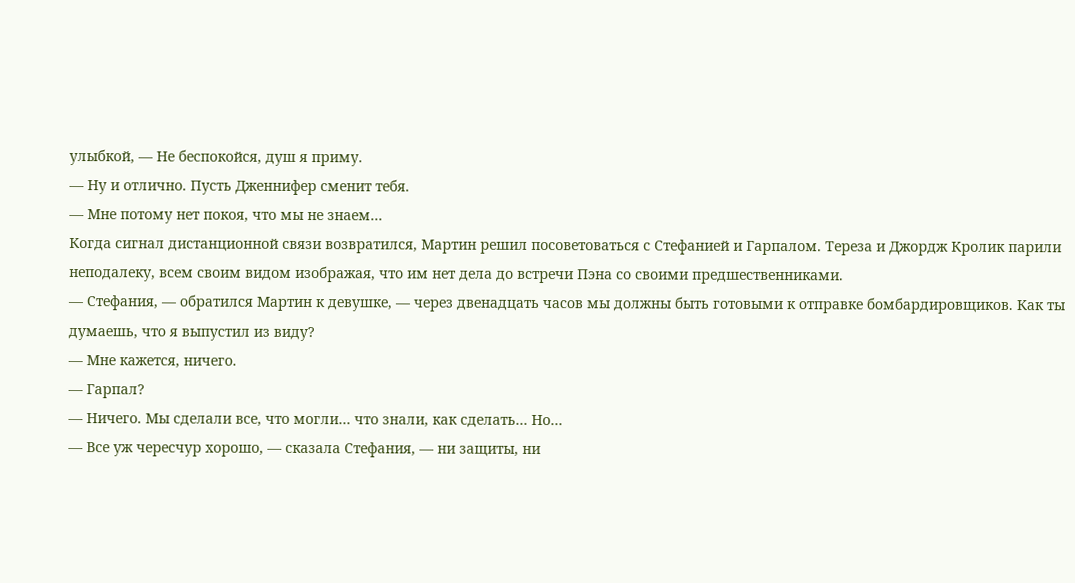улыбкой, — Не беспокойся, душ я приму.
— Ну и отлично. Пусть Дженнифер сменит тебя.
— Мне потому нет покоя, что мы не знаем…
Когда сигнал дистанционной связи возвратился, Мартин решил посоветоваться с Стефанией и Гарпалом. Тереза и Джордж Кролик парили неподалеку, всем своим видом изображая, что им нет дела до встречи Пэна со своими предшественниками.
— Стефания, — обратился Мартин к девушке, — через двенадцать часов мы должны быть готовыми к отправке бомбардировщиков. Как ты думаешь, что я выпустил из виду?
— Мне кажется, ничего.
— Гарпал?
— Ничего. Мы сделали все, что могли… что знали, как сделать… Но…
— Все уж чересчур хорошо, — сказала Стефания, — ни защиты, ни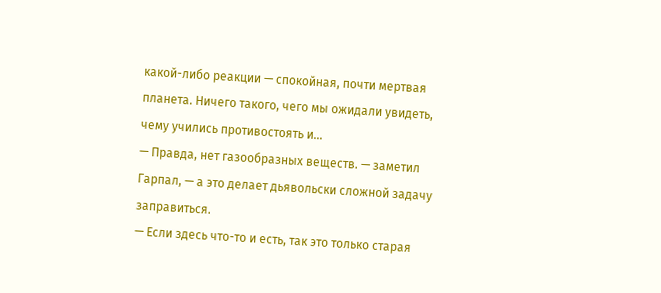какой-либо реакции — спокойная, почти мертвая планета. Ничего такого, чего мы ожидали увидеть, чему учились противостоять и…
— Правда, нет газообразных веществ. — заметил Гарпал, — а это делает дьявольски сложной задачу заправиться.
— Если здесь что-то и есть, так это только старая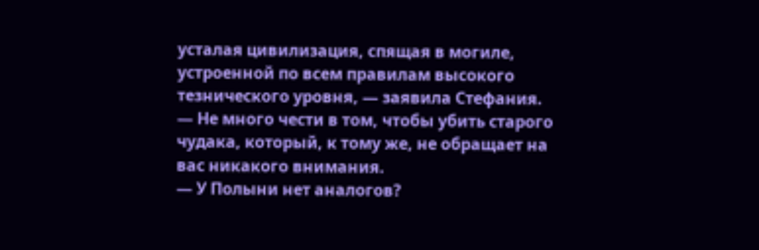усталая цивилизация, спящая в могиле, устроенной по всем правилам высокого тезнического уровня, — заявила Стефания. — Не много чести в том, чтобы убить старого чудака, который, к тому же, не обращает на вас никакого внимания.
— У Полыни нет аналогов?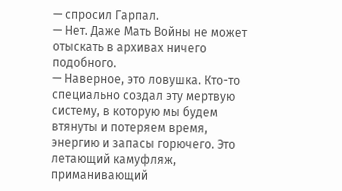— спросил Гарпал.
— Нет. Даже Мать Войны не может отыскать в архивах ничего подобного.
— Наверное, это ловушка. Кто-то специально создал эту мертвую систему, в которую мы будем втянуты и потеряем время, энергию и запасы горючего. Это летающий камуфляж, приманивающий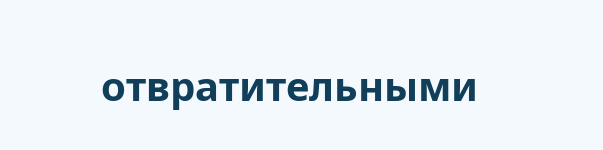отвратительными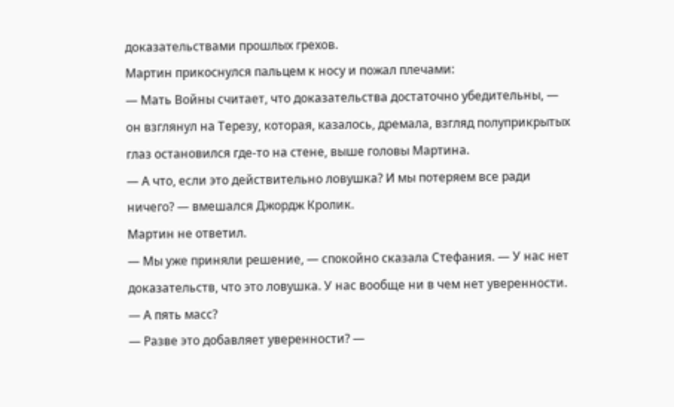доказательствами прошлых грехов.
Мартин прикоснулся пальцем к носу и пожал плечами:
— Мать Войны считает, что доказательства достаточно убедительны, — он взглянул на Терезу, которая, казалось, дремала, взгляд полуприкрытых глаз остановился где-то на стене, выше головы Мартина.
— А что, если это действительно ловушка? И мы потеряем все ради ничего? — вмешался Джордж Кролик.
Мартин не ответил.
— Мы уже приняли решение, — спокойно сказала Стефания. — У нас нет доказательств, что это ловушка. У нас вообще ни в чем нет уверенности.
— А пять масс?
— Разве это добавляет уверенности? —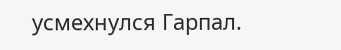усмехнулся Гарпал.